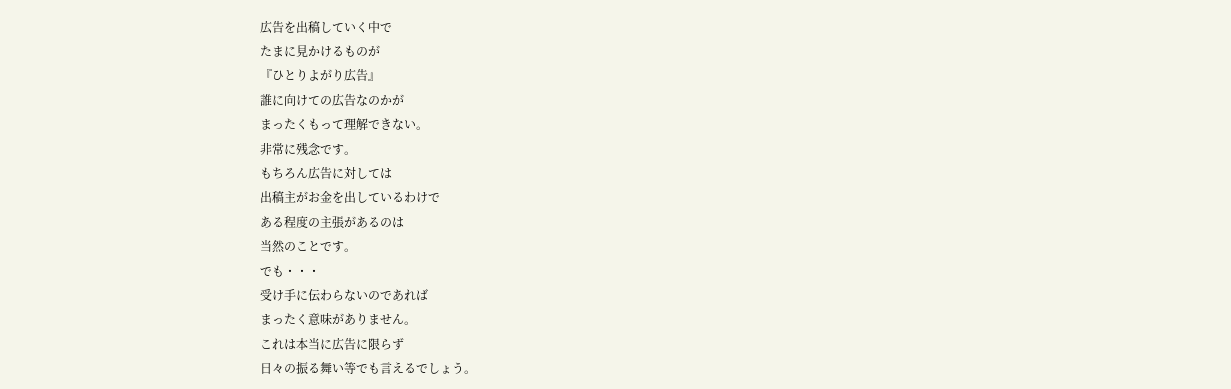広告を出稿していく中で
たまに見かけるものが
『ひとりよがり広告』
誰に向けての広告なのかが
まったくもって理解できない。
非常に残念です。
もちろん広告に対しては
出稿主がお金を出しているわけで
ある程度の主張があるのは
当然のことです。
でも・・・
受け手に伝わらないのであれば
まったく意味がありません。
これは本当に広告に限らず
日々の振る舞い等でも言えるでしょう。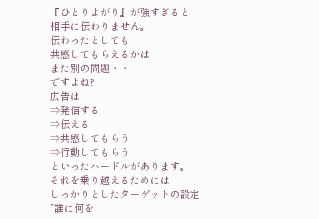『ひとりよがり』が強すぎると
相手に伝わりません。
伝わったとしても
共感してもらえるかは
また別の問題・・
ですよね?
広告は
⇒発信する
⇒伝える
⇒共感してもらう
⇒行動してもらう
といったハードルがあります。
それを乗り越えるためには
しっかりとしたターゲットの設定
”誰に何を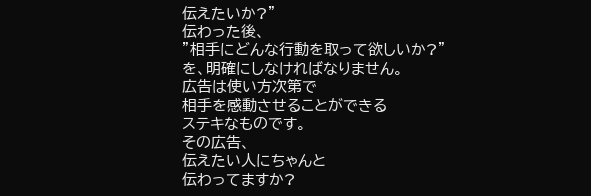伝えたいか?”
伝わった後、
”相手にどんな行動を取って欲しいか?”
を、明確にしなければなりません。
広告は使い方次第で
相手を感動させることができる
ステキなものです。
その広告、
伝えたい人にちゃんと
伝わってますか?